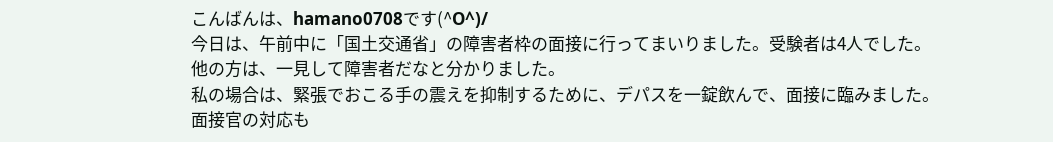こんばんは、hamano0708です(^O^)/
今日は、午前中に「国土交通省」の障害者枠の面接に行ってまいりました。受験者は4人でした。
他の方は、一見して障害者だなと分かりました。
私の場合は、緊張でおこる手の震えを抑制するために、デパスを一錠飲んで、面接に臨みました。
面接官の対応も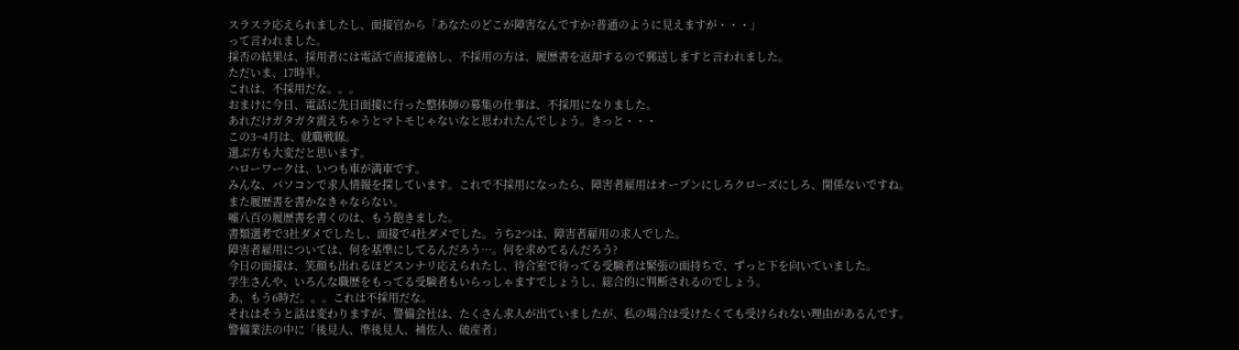スラスラ応えられましたし、面接官から「あなたのどこが障害なんですか?普通のように見えますが・・・」
って言われました。
採否の結果は、採用者には電話で直接連絡し、不採用の方は、履歴書を返却するので郵送しますと言われました。
ただいま、17時半。
これは、不採用だな。。。
おまけに今日、電話に先日面接に行った整体師の募集の仕事は、不採用になりました。
あれだけガタガタ震えちゃうとマトモじゃないなと思われたんでしょう。きっと・・・
この3~4月は、就職戦線。
選ぶ方も大変だと思います。
ハローワークは、いつも車が満車です。
みんな、パソコンで求人情報を探しています。これで不採用になったら、障害者雇用はオープンにしろクローズにしろ、関係ないですね。
また履歴書を書かなきゃならない。
嘘八百の履歴書を書くのは、もう飽きました。
書類選考で3社ダメでしたし、面接で4社ダメでした。うち2つは、障害者雇用の求人でした。
障害者雇用については、何を基準にしてるんだろう…。何を求めてるんだろう?
今日の面接は、笑顔も出れるほどスンナリ応えられたし、待合室で待ってる受験者は緊張の面持ちで、ずっと下を向いていました。
学生さんや、いろんな職歴をもってる受験者もいらっしゃますでしょうし、総合的に判断されるのでしょう。
あ、もう6時だ。。。これは不採用だな。
それはそうと話は変わりますが、警備会社は、たくさん求人が出ていましたが、私の場合は受けたくても受けられない理由があるんです。
警備業法の中に「後見人、準後見人、補佐人、破産者」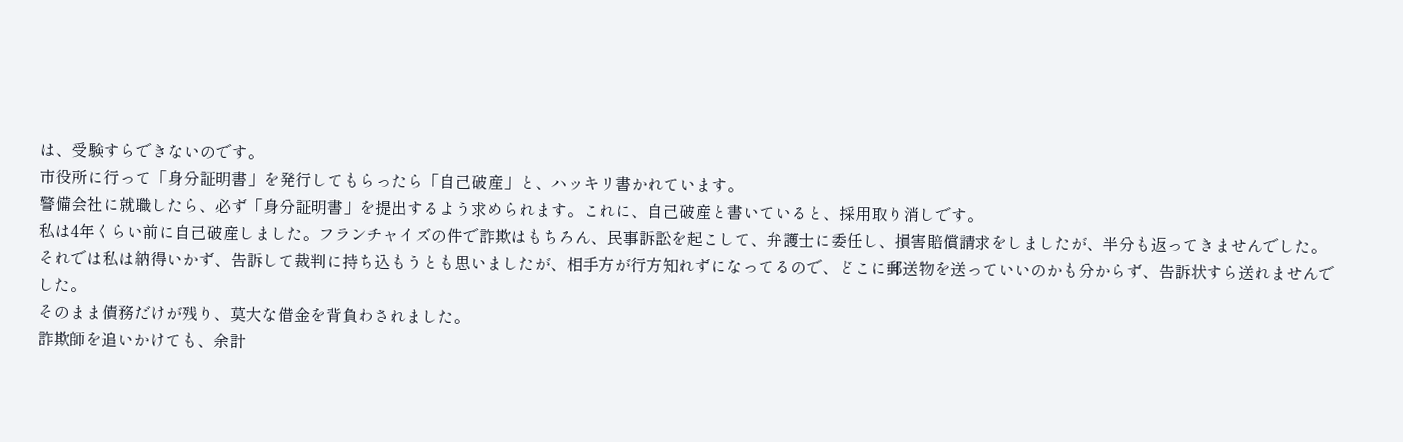は、受験すらできないのです。
市役所に行って「身分証明書」を発行してもらったら「自己破産」と、ハッキリ書かれています。
警備会社に就職したら、必ず「身分証明書」を提出するよう求められます。これに、自己破産と書いていると、採用取り消しです。
私は4年くらい前に自己破産しました。フランチャイズの件で詐欺はもちろん、民事訴訟を起こして、弁護士に委任し、損害賠償請求をしましたが、半分も返ってきませんでした。
それでは私は納得いかず、告訴して裁判に持ち込もうとも思いましたが、相手方が行方知れずになってるので、どこに郵送物を送っていいのかも分からず、告訴状すら送れませんでした。
そのまま債務だけが残り、莫大な借金を背負わされました。
詐欺師を追いかけても、余計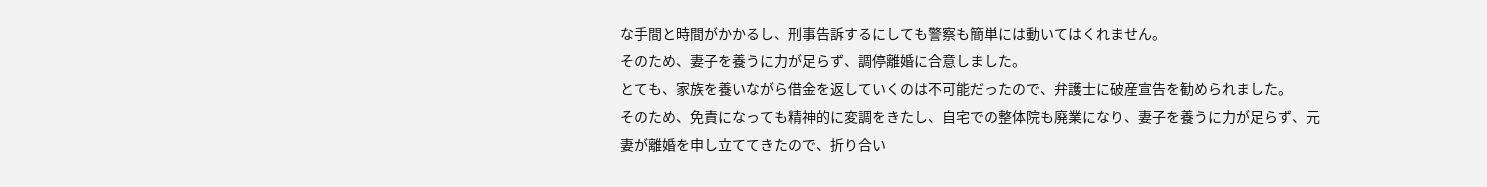な手間と時間がかかるし、刑事告訴するにしても警察も簡単には動いてはくれません。
そのため、妻子を養うに力が足らず、調停離婚に合意しました。
とても、家族を養いながら借金を返していくのは不可能だったので、弁護士に破産宣告を勧められました。
そのため、免責になっても精神的に変調をきたし、自宅での整体院も廃業になり、妻子を養うに力が足らず、元妻が離婚を申し立ててきたので、折り合い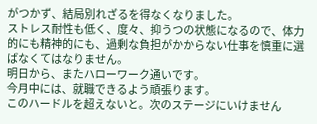がつかず、結局別れざるを得なくなりました。
ストレス耐性も低く、度々、抑うつの状態になるので、体力的にも精神的にも、過剰な負担がかからない仕事を慎重に選ばなくてはなりません。
明日から、またハローワーク通いです。
今月中には、就職できるよう頑張ります。
このハードルを超えないと。次のステージにいけません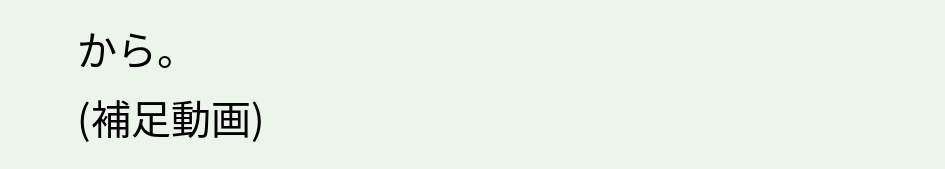から。
(補足動画)